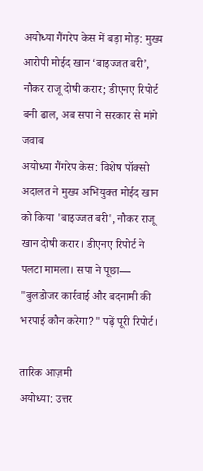अयोध्या गैंगरेप केस में बड़ा मोड़: मुख्य आरोपी मोईद खान ‘बाइज्जत बरी’, नौकर राजू दोषी करार; डीएनए रिपोर्ट बनी ढाल, अब सपा ने सरकार से मांगे जवाब
अयोध्या गैंगरेप केस: विशेष पॉक्सो अदालत ने मुख्य अभियुक्त मोईद खान को किया 'बाइज्जत बरी', नौकर राजू खान दोषी करार। डीएनए रिपोर्ट ने पलटा मामला। सपा ने पूछा— "बुलडोजर कार्रवाई और बदनामी की भरपाई कौन करेगा?" पढ़ें पूरी रिपोर्ट।

तारिक आज़मी
अयोध्या: उत्तर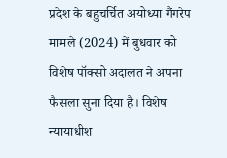प्रदेश के बहुचर्चित अयोध्या गैंगरेप मामले (2024) में बुधवार को विशेष पॉक्सो अदालत ने अपना फैसला सुना दिया है। विशेष न्यायाधीश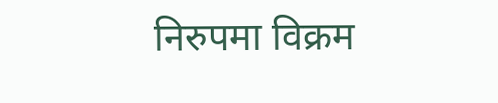निरुपमा विक्रम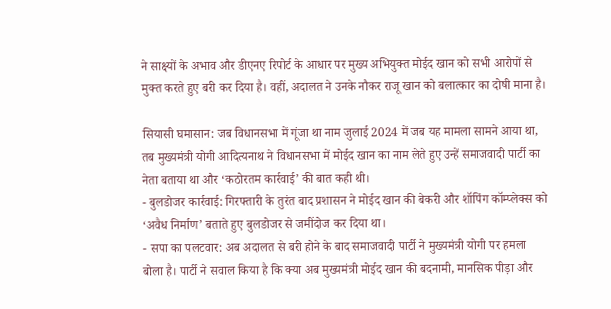ने साक्ष्यों के अभाव और डीएनए रिपोर्ट के आधार पर मुख्य अभियुक्त मोईद खान को सभी आरोपों से मुक्त करते हुए बरी कर दिया है। वहीं, अदालत ने उनके नौकर राजू खान को बलात्कार का दोषी माना है।

सियासी घमासान: जब विधानसभा में गूंजा था नाम जुलाई 2024 में जब यह मामला सामने आया था, तब मुख्यमंत्री योगी आदित्यनाथ ने विधानसभा में मोईद खान का नाम लेते हुए उन्हें समाजवादी पार्टी का नेता बताया था और ‘कठोरतम कार्रवाई’ की बात कही थी।
- बुलडोजर कार्रवाई: गिरफ्तारी के तुरंत बाद प्रशासन ने मोईद खान की बेकरी और शॉपिंग कॉम्प्लेक्स को ‘अवैध निर्माण’ बताते हुए बुलडोजर से जमींदोज कर दिया था।
- सपा का पलटवार: अब अदालत से बरी होने के बाद समाजवादी पार्टी ने मुख्यमंत्री योगी पर हमला बोला है। पार्टी ने सवाल किया है कि क्या अब मुख्यमंत्री मोईद खान की बदनामी, मानसिक पीड़ा और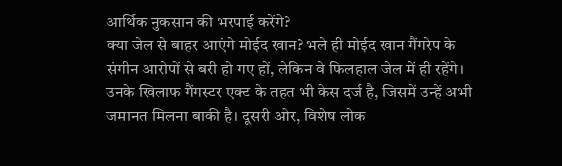आर्थिक नुकसान की भरपाई करेंगे?
क्या जेल से बाहर आएंगे मोईद खान? भले ही मोईद खान गैंगरेप के संगीन आरोपों से बरी हो गए हों, लेकिन वे फिलहाल जेल में ही रहेंगे। उनके खिलाफ गैंगस्टर एक्ट के तहत भी केस दर्ज है, जिसमें उन्हें अभी जमानत मिलना बाकी है। दूसरी ओर, विशेष लोक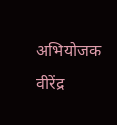अभियोजक वीरेंद्र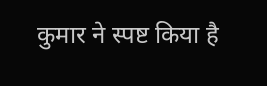कुमार ने स्पष्ट किया है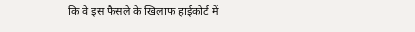कि वे इस फैसले के खिलाफ हाईकोर्ट में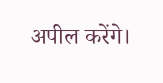अपील करेंगे।